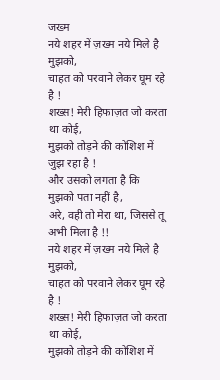जख्म
नये शहर में ज़ख्म नये मिले है मुझको,
चाहत को परवाने लेकर घूम रहे है !
शख्स! मेरी हिफाज़त जो करता था कोई,
मुझको तोड़ने की कोशिश में जुझ रहा है !
और उसको लगता है कि मुझको पता नहीं है,
अरे, वही तो मेरा था, जिससे तू अभी मिला है !!
नये शहर में ज़ख्म नये मिले है मुझको,
चाहत को परवाने लेकर घूम रहे है !
शख्स! मेरी हिफाज़त जो करता था कोई,
मुझको तोड़ने की कोशिश में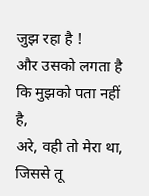जुझ रहा है !
और उसको लगता है कि मुझको पता नहीं है,
अरे, वही तो मेरा था, जिससे तू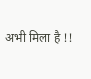अभी मिला है !!